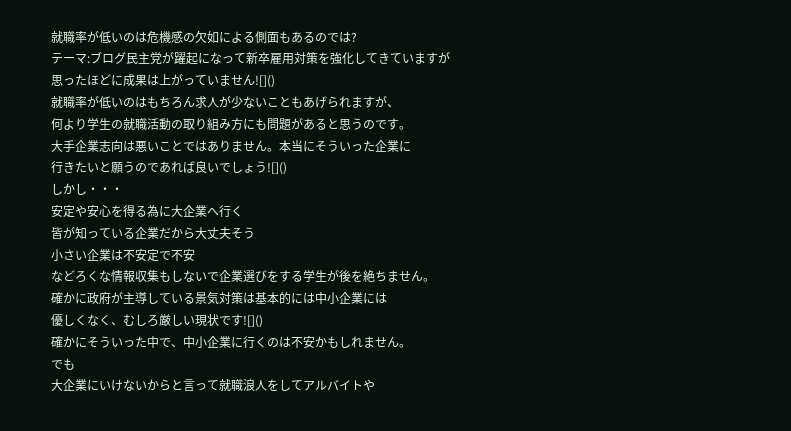就職率が低いのは危機感の欠如による側面もあるのでは?
テーマ:ブログ民主党が躍起になって新卒雇用対策を強化してきていますが
思ったほどに成果は上がっていません![]()
就職率が低いのはもちろん求人が少ないこともあげられますが、
何より学生の就職活動の取り組み方にも問題があると思うのです。
大手企業志向は悪いことではありません。本当にそういった企業に
行きたいと願うのであれば良いでしょう![]()
しかし・・・
安定や安心を得る為に大企業へ行く
皆が知っている企業だから大丈夫そう
小さい企業は不安定で不安
などろくな情報収集もしないで企業選びをする学生が後を絶ちません。
確かに政府が主導している景気対策は基本的には中小企業には
優しくなく、むしろ厳しい現状です![]()
確かにそういった中で、中小企業に行くのは不安かもしれません。
でも
大企業にいけないからと言って就職浪人をしてアルバイトや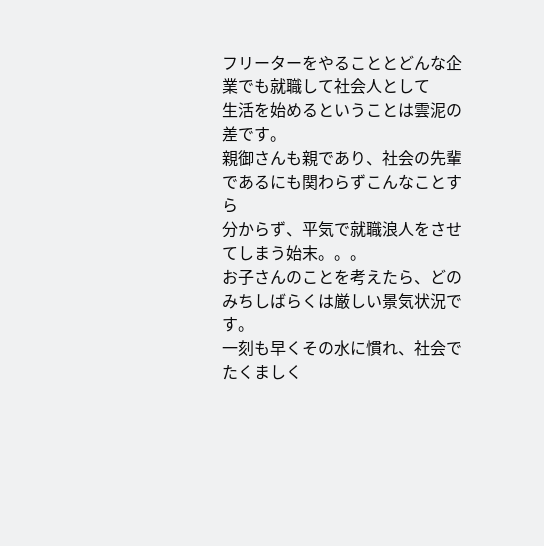フリーターをやることとどんな企業でも就職して社会人として
生活を始めるということは雲泥の差です。
親御さんも親であり、社会の先輩であるにも関わらずこんなことすら
分からず、平気で就職浪人をさせてしまう始末。。。
お子さんのことを考えたら、どのみちしばらくは厳しい景気状況です。
一刻も早くその水に慣れ、社会でたくましく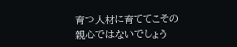育つ人材に育ててこその
親心ではないでしょう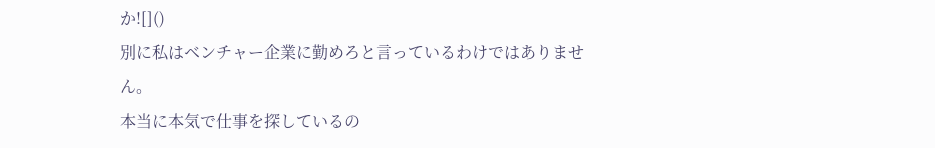か![]()
別に私はベンチャー企業に勤めろと言っているわけではありません。
本当に本気で仕事を探しているの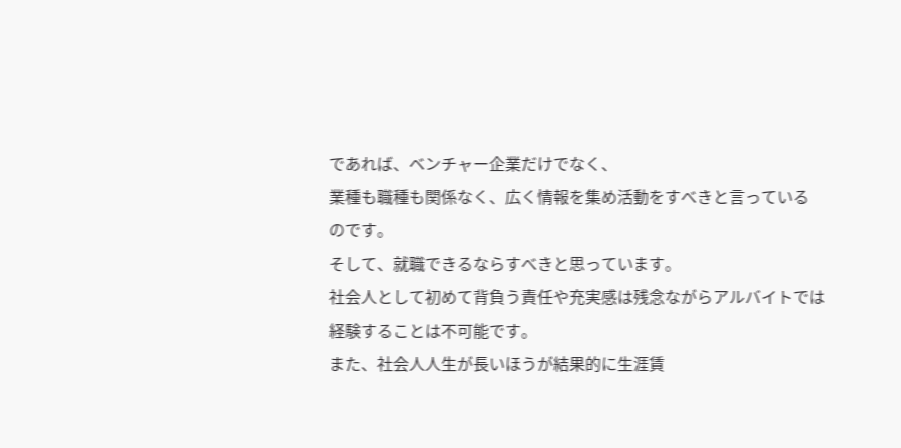であれば、ベンチャー企業だけでなく、
業種も職種も関係なく、広く情報を集め活動をすべきと言っている
のです。
そして、就職できるならすべきと思っています。
社会人として初めて背負う責任や充実感は残念ながらアルバイトでは
経験することは不可能です。
また、社会人人生が長いほうが結果的に生涯賃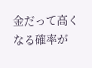金だって高くなる確率が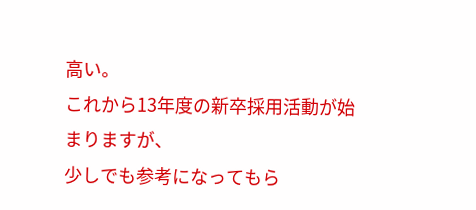高い。
これから13年度の新卒採用活動が始まりますが、
少しでも参考になってもら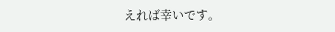えれば幸いです。